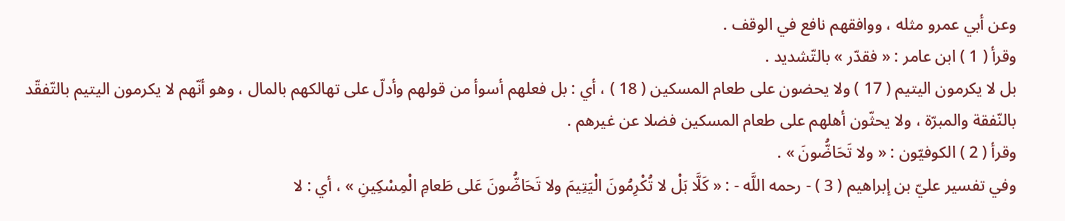وعن أبي عمرو مثله ، ووافقهم نافع في الوقف .
وقرأ ( 1 ) ابن عامر : « فقدّر » بالتّشديد .
بل لا يكرمون اليتيم ( 17 ) ولا يحضون على طعام المسكين ( 18 ) ، أي : بل فعلهم أسوأ من قولهم وأدلّ على تهالكهم بالمال ، وهو أنّهم لا يكرمون اليتيم بالتّفقّد بالنّفقة والمبرّة ، ولا يحثّون أهلهم على طعام المسكين فضلا عن غيرهم .
وقرأ ( 2 ) الكوفيّون : « ولا تَحَاضُّونَ » .
وفي تفسير عليّ بن إبراهيم ( 3 ) - رحمه اللَّه - : « كَلَّا بَلْ لا تُكْرِمُونَ الْيَتِيمَ ولا تَحَاضُّونَ عَلى طَعامِ الْمِسْكِينِ » ، أي : لا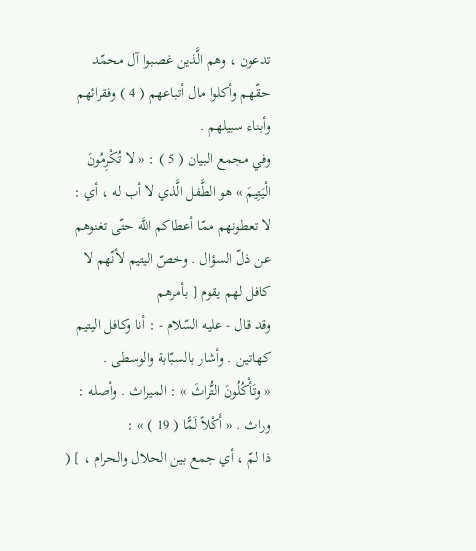تدعون ، وهم الَّذين غصبوا آل محمّد حقّهم وأكلوا مال أتباعهم ( 4 ) وفقرائهم وأبناء سبيلهم .
وفي مجمع البيان ( 5 ) : « لا تُكْرِمُونَ الْيَتِيمَ » هو الطَّفل الَّذي لا أب له ، أي :
لا تعطونهم ممّا أعطاكم اللَّه حتّى تغنوهم عن ذلّ السؤال . وخصّ اليتيم لأنّهم لا كافل لهم يقوم [ بأمرهم
وقد قال - عليه السّلام - : أنا وكافل اليتيم كهاتين . وأشار بالسبّابة والوسطى .
« وتَأْكُلُونَ التُّراثَ » : الميراث . وأصله : وراث . « أَكْلاً لَمًّا ( 19 ) » :
ذا لمّ ، أي جمع بين الحلال والحرام ، ] (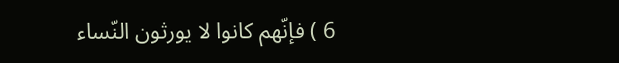6 ) فإنّهم كانوا لا يورثون النّساء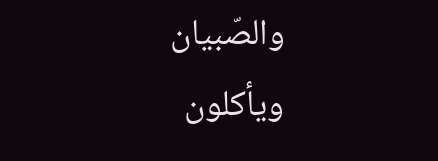والصّبيان ويأكلون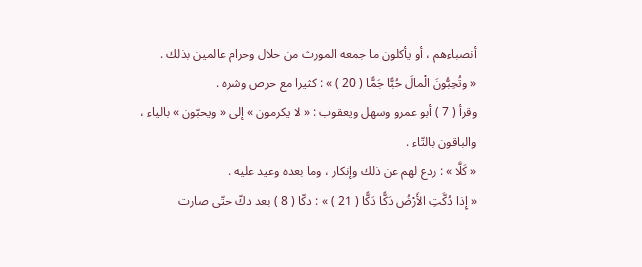أنصباءهم ، أو يأكلون ما جمعه المورث من حلال وحرام عالمين بذلك .
« وتُحِبُّونَ الْمالَ حُبًّا جَمًّا ( 20 ) » : كثيرا مع حرص وشره .
وقرأ ( 7 ) أبو عمرو وسهل ويعقوب : « لا يكرمون » إلى « ويحبّون » بالياء ، والباقون بالتّاء .
« كَلَّا » : ردع لهم عن ذلك وإنكار ، وما بعده وعيد عليه .
« إِذا دُكَّتِ الأَرْضُ دَكًّا دَكًّا ( 21 ) » : دكّا ( 8 ) بعد دكّ حتّى صارت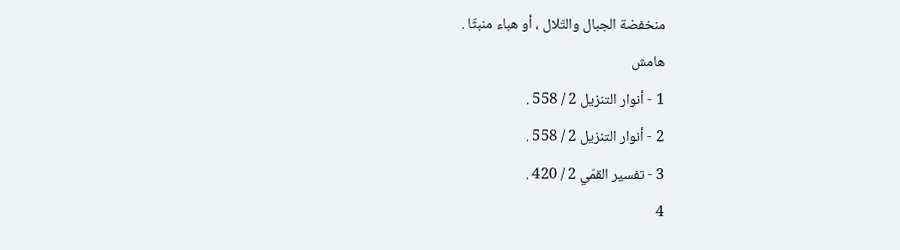منخفضة الجبال والتّلال ، أو هباء منبثّا .
هامش
1 - أنوار التنزيل 2 / 558 .
2 - أنوار التنزيل 2 / 558 .
3 - تفسير القمّي 2 / 420 .
4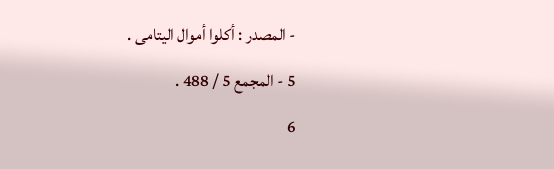- المصدر : أكلوا أموال اليتامى .
5 - المجمع 5 / 488 .
6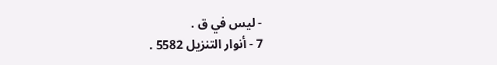- ليس في ق .
7 - أنوار التنزيل 5582 .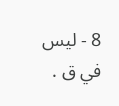8 - ليس في ق .